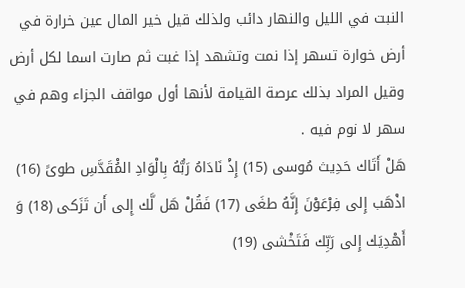النبت في الليل والنهار دائب ولذلك قيل خير المال عين خرارة في أرض خوارة تسهر إذا نمت وتشهد إذا غبت ثم صارت اسما لكل أرض وقيل المراد بذلك عرصة القيامة لأنها أول مواقف الجزاء وهم في سهر لا نوم فيه .
هَلْ أَتَاك حَدِيث مُوسى (15) إِذْ نَادَاهُ رَبُّهُ بِالْوَادِ المُْقَدَّسِ طوىً (16) اذْهَب إِلى فِرْعَوْنَ إِنَّهُ طغَى (17) فَقُلْ هَل لَّك إِلى أَن تَزَكى (18) وَ أَهْدِيَك إِلى رَبِّك فَتَخْشى (19)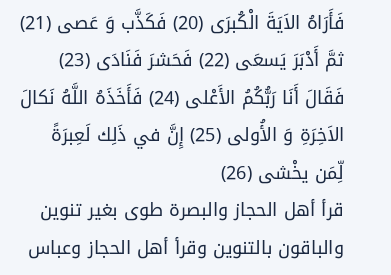فَأَرَاهُ الاَيَةَ الْكُبرَى (20) فَكَذَّب وَ عَصى (21) ثمَّ أَدْبَرَ يَسعَى (22) فَحَشرَ فَنَادَى (23) فَقَالَ أَنَا رَبُّكُمُ الأَعْلى (24) فَأَخَذَهُ اللَّهُ نَكالَ الاَخِرَةِ وَ الأُولى (25) إِنَّ في ذَلِك لَعِبرَةً لِّمَن يخْشى (26)
قرأ أهل الحجاز والبصرة طوى بغير تنوين والباقون بالتنوين وقرأ أهل الحجاز وعباس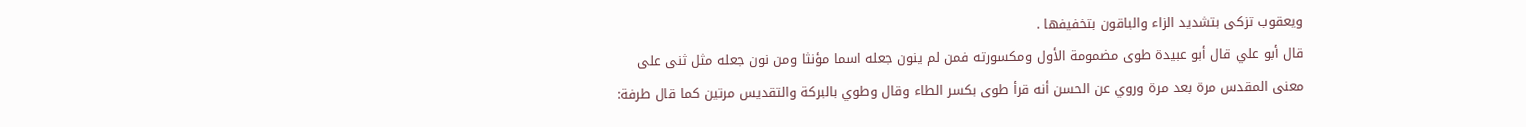ويعقوب تزكى بتشديد الزاء والباقون بتخفيفها .
قال أبو علي قال أبو عبيدة طوى مضمومة الأول ومكسورته فمن لم ينون جعله اسما مؤنثا ومن نون جعله مثل ثنى على معنى المقدس مرة بعد مرة وروي عن الحسن أنه قرأ طوى بكسر الطاء وقال وطوي بالبركة والتقديس مرتين كما قال طرفة: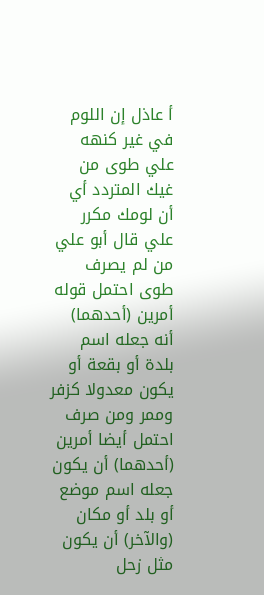أ عاذل إن اللوم في غير كنهه
علي طوى من غيك المتردد أي أن لومك مكرر علي قال أبو علي من لم يصرف طوى احتمل قوله أمرين (أحدهما) أنه جعله اسم بلدة أو بقعة أو يكون معدولا كزفر وممر ومن صرف احتمل أيضا أمرين (أحدهما) أن يكون جعله اسم موضع أو بلد أو مكان (والآخر) أن يكون مثل زحل